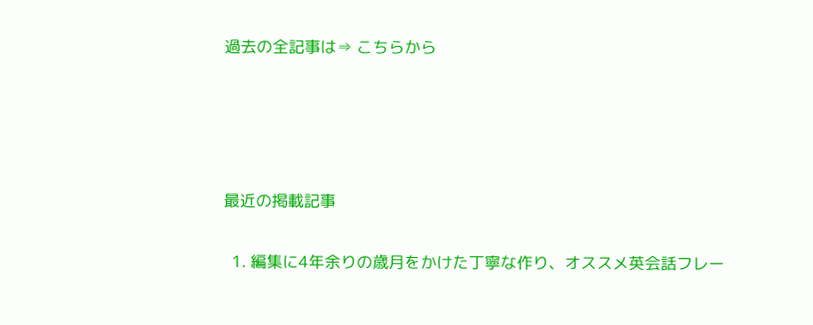過去の全記事は⇒ こちらから




最近の掲載記事

  1. 編集に4年余りの歳月をかけた丁寧な作り、オススメ英会話フレー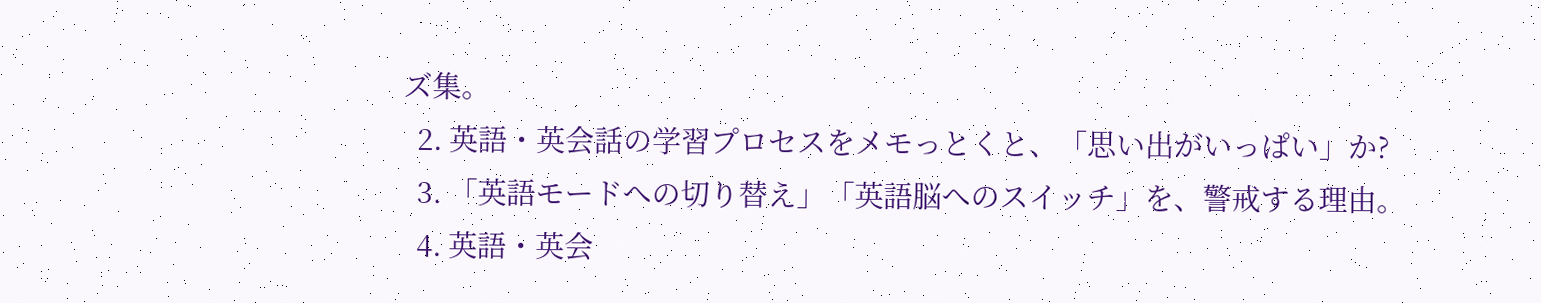ズ集。
  2. 英語・英会話の学習プロセスをメモっとくと、「思い出がいっぱい」か?
  3. 「英語モードへの切り替え」「英語脳へのスイッチ」を、警戒する理由。
  4. 英語・英会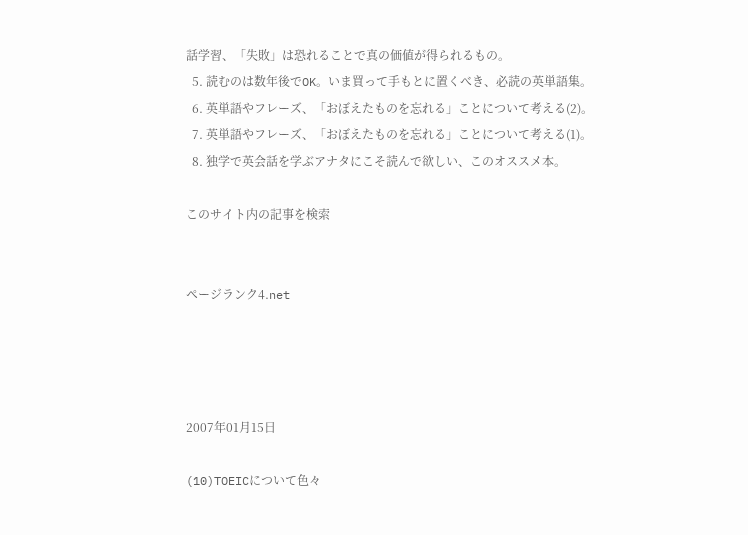話学習、「失敗」は恐れることで真の価値が得られるもの。
  5. 読むのは数年後でOK。いま買って手もとに置くべき、必読の英単語集。
  6. 英単語やフレーズ、「おぼえたものを忘れる」ことについて考える(2)。
  7. 英単語やフレーズ、「おぼえたものを忘れる」ことについて考える(1)。
  8. 独学で英会話を学ぶアナタにこそ読んで欲しい、このオススメ本。

このサイト内の記事を検索


ページランク4.net




2007年01月15日

(10)TOEICについて色々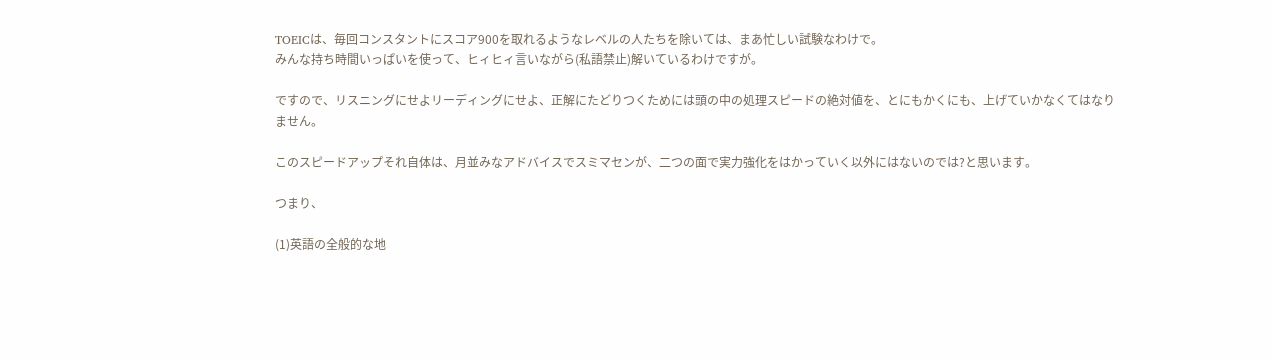TOEICは、毎回コンスタントにスコア900を取れるようなレベルの人たちを除いては、まあ忙しい試験なわけで。
みんな持ち時間いっぱいを使って、ヒィヒィ言いながら(私語禁止)解いているわけですが。

ですので、リスニングにせよリーディングにせよ、正解にたどりつくためには頭の中の処理スピードの絶対値を、とにもかくにも、上げていかなくてはなりません。

このスピードアップそれ自体は、月並みなアドバイスでスミマセンが、二つの面で実力強化をはかっていく以外にはないのでは?と思います。

つまり、

(1)英語の全般的な地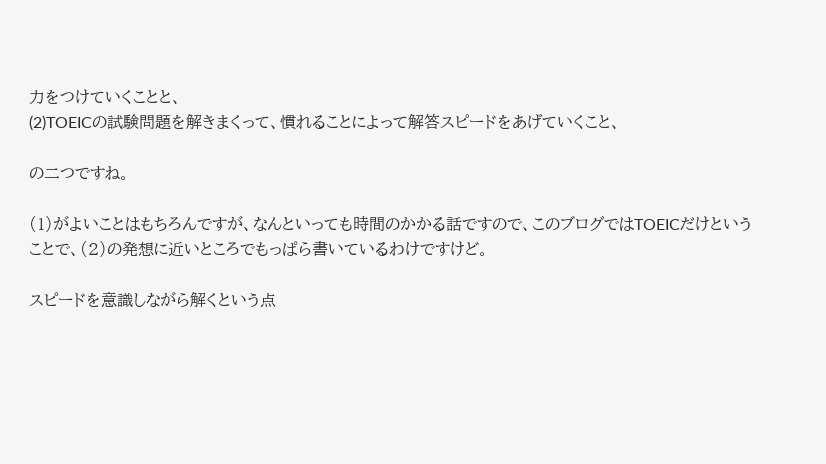力をつけていくことと、
(2)TOEICの試験問題を解きまくって、慣れることによって解答スピードをあげていくこと、

の二つですね。

(1)がよいことはもちろんですが、なんといっても時間のかかる話ですので、このブログではTOEICだけということで、(2)の発想に近いところでもっぱら書いているわけですけど。

スピードを意識しながら解くという点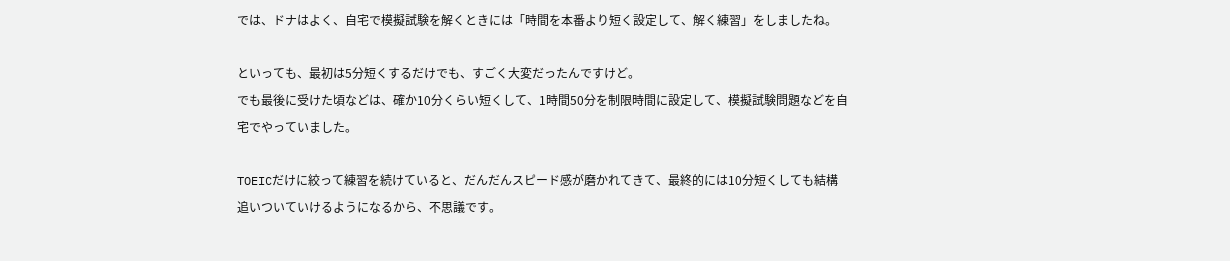では、ドナはよく、自宅で模擬試験を解くときには「時間を本番より短く設定して、解く練習」をしましたね。

といっても、最初は5分短くするだけでも、すごく大変だったんですけど。
でも最後に受けた頃などは、確か10分くらい短くして、1時間50分を制限時間に設定して、模擬試験問題などを自宅でやっていました。

TOEICだけに絞って練習を続けていると、だんだんスピード感が磨かれてきて、最終的には10分短くしても結構追いついていけるようになるから、不思議です。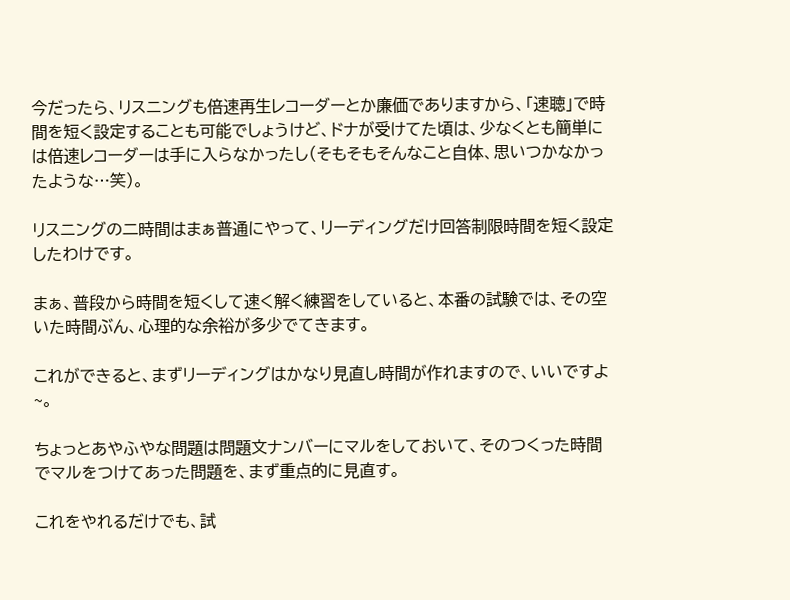今だったら、リスニングも倍速再生レコーダーとか廉価でありますから、「速聴」で時間を短く設定することも可能でしょうけど、ドナが受けてた頃は、少なくとも簡単には倍速レコーダーは手に入らなかったし(そもそもそんなこと自体、思いつかなかったような…笑)。

リスニングの二時間はまぁ普通にやって、リーディングだけ回答制限時間を短く設定したわけです。

まぁ、普段から時間を短くして速く解く練習をしていると、本番の試験では、その空いた時間ぶん、心理的な余裕が多少でてきます。

これができると、まずリーディングはかなり見直し時間が作れますので、いいですよ~。

ちょっとあやふやな問題は問題文ナンバーにマルをしておいて、そのつくった時間でマルをつけてあった問題を、まず重点的に見直す。

これをやれるだけでも、試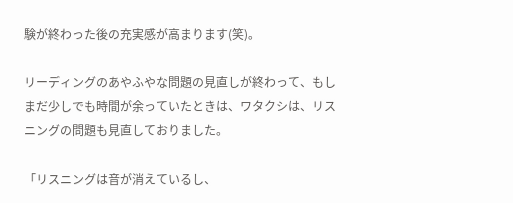験が終わった後の充実感が高まります(笑)。

リーディングのあやふやな問題の見直しが終わって、もしまだ少しでも時間が余っていたときは、ワタクシは、リスニングの問題も見直しておりました。

「リスニングは音が消えているし、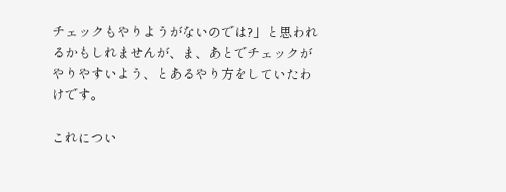チェックもやりようがないのでは?」と思われるかもしれませんが、ま、あとでチェックがやりやすいよう、とあるやり方をしていたわけです。

これについ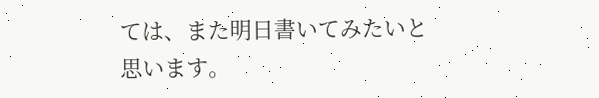ては、また明日書いてみたいと思います。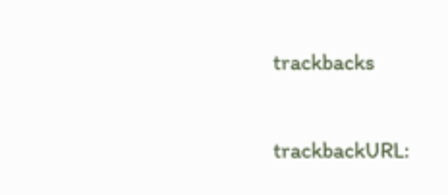trackbacks

trackbackURL: